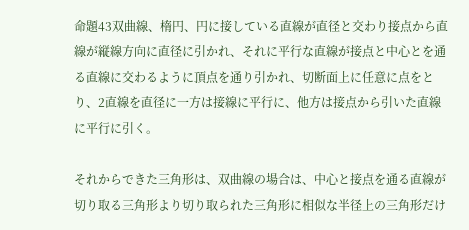命題43双曲線、楕円、円に接している直線が直径と交わり接点から直線が縦線方向に直径に引かれ、それに平行な直線が接点と中心とを通る直線に交わるように頂点を通り引かれ、切断面上に任意に点をとり、2直線を直径に一方は接線に平行に、他方は接点から引いた直線に平行に引く。

それからできた三角形は、双曲線の場合は、中心と接点を通る直線が切り取る三角形より切り取られた三角形に相似な半径上の三角形だけ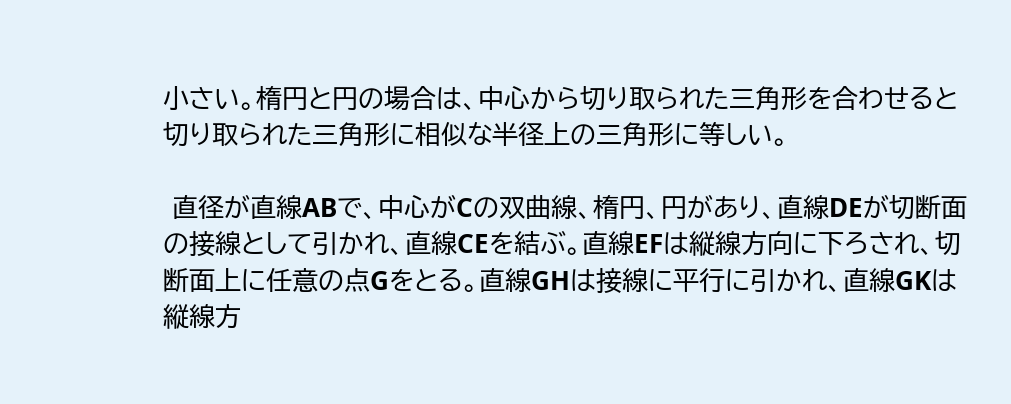小さい。楕円と円の場合は、中心から切り取られた三角形を合わせると切り取られた三角形に相似な半径上の三角形に等しい。

 直径が直線ABで、中心がCの双曲線、楕円、円があり、直線DEが切断面の接線として引かれ、直線CEを結ぶ。直線EFは縦線方向に下ろされ、切断面上に任意の点Gをとる。直線GHは接線に平行に引かれ、直線GKは縦線方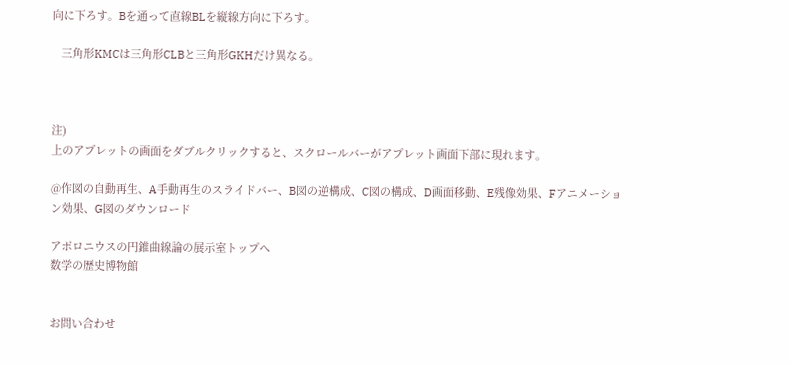向に下ろす。Bを通って直線BLを縦線方向に下ろす。

   三角形KMCは三角形CLBと三角形GKHだけ異なる。



注)
上のアプレットの画面をダブルクリックすると、スクロールバーがアプレット画面下部に現れます。

@作図の自動再生、A手動再生のスライドバー、B図の逆構成、C図の構成、D画面移動、E残像効果、Fアニメーション効果、G図のダウンロード

アポロニウスの円錐曲線論の展示室トップへ
数学の歴史博物館


お問い合わせ